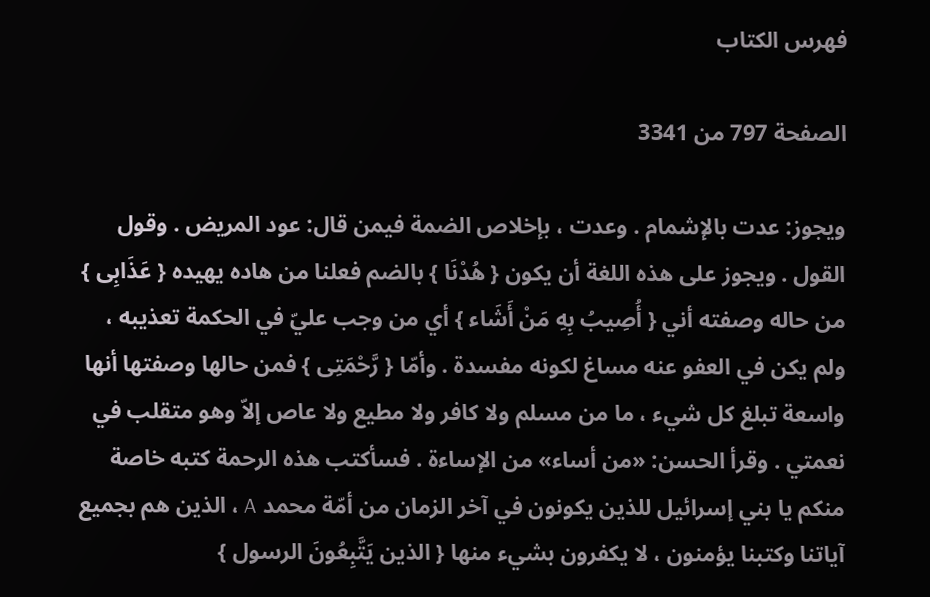فهرس الكتاب

الصفحة 797 من 3341

ويجوز: عدت بالإشمام . وعدت ، بإخلاص الضمة فيمن قال: عود المريض . وقول القول . ويجوز على هذه اللغة أن يكون { هُدْنَا } بالضم فعلنا من هاده يهيده { عَذَابِى } من حاله وصفته أني { أُصِيبُ بِهِ مَنْ أَشَاء } أي من وجب عليّ في الحكمة تعذيبه ، ولم يكن في العفو عنه مساغ لكونه مفسدة . وأمّا { رَّحْمَتِى } فمن حالها وصفتها أنها واسعة تبلغ كل شيء ، ما من مسلم ولا كافر ولا مطيع ولا عاص إلاّ وهو متقلب في نعمتي . وقرأ الحسن: «من أساء» من الإساءة . فسأكتب هذه الرحمة كتبه خاصة منكم يا بني إسرائيل للذين يكونون في آخر الزمان من أمّة محمد A ، الذين هم بجميع آياتنا وكتبنا يؤمنون ، لا يكفرون بشيء منها { الذين يَتَّبِعُونَ الرسول }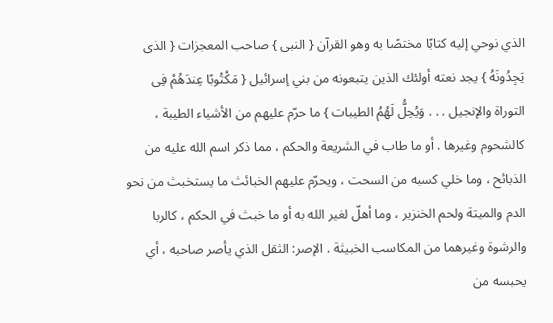الذي نوحي إليه كتابًا مختصًا به وهو القرآن { النبى } صاحب المعجزات { الذى يَجِدُونَهُ } يجد نعته أولئك الذين يتبعونه من بني إسرائيل { مَكْتُوبًا عِندَهُمْ فِى التوراة والإنجيل . . . وَيُحِلُّ لَهُمُ الطيبات } ما حرّم عليهم من الأشياء الطيبة ، كالشحوم وغيرها . أو ما طاب في الشريعة والحكم ، مما ذكر اسم الله عليه من الذبائح ، وما خلي كسبه من السحت ، ويحرّم عليهم الخبائث ما يستخبث من نحو الدم والميتة ولحم الخنزير ، وما أهلّ لغير الله به أو ما خبث في الحكم ، كالربا والرشوة وغيرهما من المكاسب الخبيثة . الإصر: الثقل الذي يأصر صاحبه ، أي يحبسه من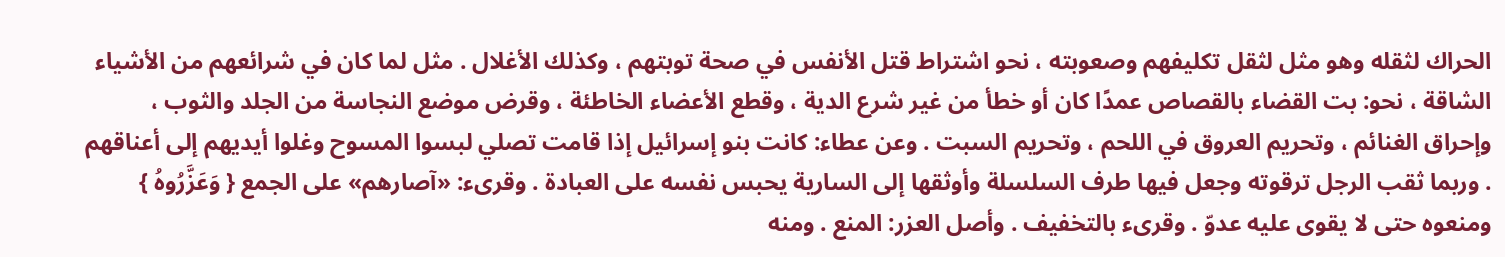الحراك لثقله وهو مثل لثقل تكليفهم وصعوبته ، نحو اشتراط قتل الأنفس في صحة توبتهم ، وكذلك الأغلال . مثل لما كان في شرائعهم من الأشياء الشاقة ، نحو: بت القضاء بالقصاص عمدًا كان أو خطأ من غير شرع الدية ، وقطع الأعضاء الخاطئة ، وقرض موضع النجاسة من الجلد والثوب ، وإحراق الغنائم ، وتحريم العروق في اللحم ، وتحريم السبت . وعن عطاء: كانت بنو إسرائيل إذا قامت تصلي لبسوا المسوح وغلوا أيديهم إلى أعناقهم . وربما ثقب الرجل ترقوته وجعل فيها طرف السلسلة وأوثقها إلى السارية يحبس نفسه على العبادة . وقرىء: «آصارهم» على الجمع { وَعَزَّرُوهُ } ومنعوه حتى لا يقوى عليه عدوّ . وقرىء بالتخفيف . وأصل العزر: المنع . ومنه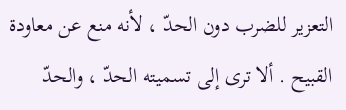التعزير للضرب دون الحدّ ، لأنه منع عن معاودة القبيح . ألا ترى إلى تسميته الحدّ ، والحدّ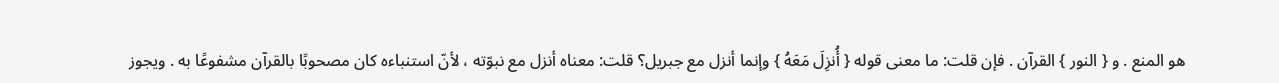هو المنع . و { النور } القرآن . فإن قلت: ما معنى قوله { أُنزِلَ مَعَهُ } وإنما أنزل مع جبريل؟ قلت: معناه أنزل مع نبوّته ، لأنّ استنباءه كان مصحوبًا بالقرآن مشفوعًا به . ويجوز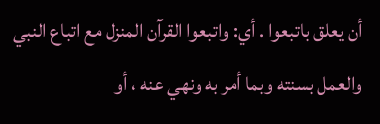أن يعلق باتبعوا . أي: واتبعوا القرآن المنزل مع اتباع النبي والعمل بسنته وبما أمر به ونهي عنه ، أو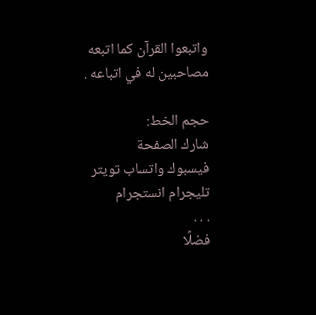واتبعوا القرآن كما اتبعه مصاحبين له في اتباعه .

حجم الخط:
شارك الصفحة
فيسبوك واتساب تويتر تليجرام انستجرام
. . .
فضلًا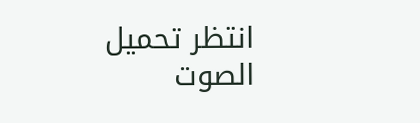انتظر تحميل الصوت